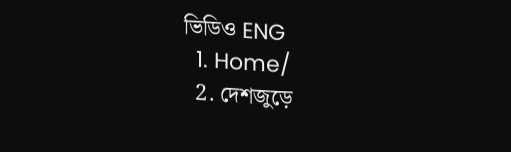ভিডিও ENG
  1. Home/
  2. দেশজুড়ে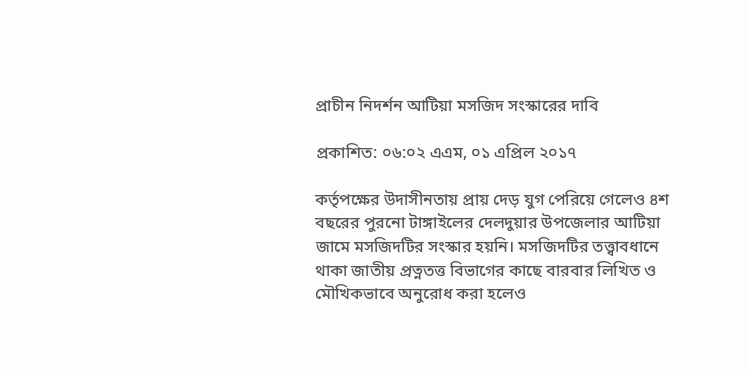প্রাচীন নিদর্শন আটিয়া মসজিদ সংস্কারের দাবি

প্রকাশিত: ০৬:০২ এএম, ০১ এপ্রিল ২০১৭

কর্তৃপক্ষের উদাসীনতায় প্রায় দেড় যুগ পেরিয়ে গেলেও ৪শ বছরের পুরনো টাঙ্গাইলের দেলদুয়ার উপজেলার আটিয়া জামে মসজিদটির সংস্কার হয়নি। মসজিদটির তত্ত্বাবধানে থাকা জাতীয় প্রত্নতত্ত বিভাগের কাছে বারবার লিখিত ও মৌখিকভাবে অনুরোধ করা হলেও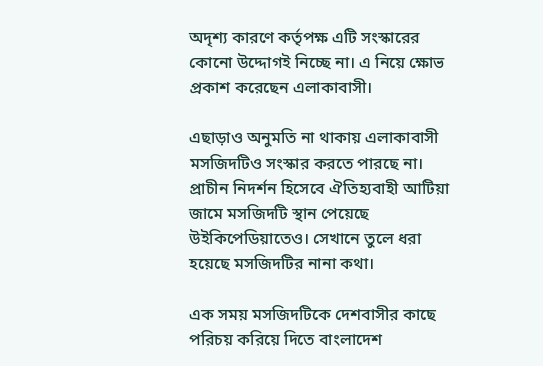অদৃশ্য কারণে কর্তৃপক্ষ এটি সংস্কারের কোনো উদ্দোগই নিচ্ছে না। এ নিয়ে ক্ষোভ প্রকাশ করেছেন এলাকাবাসী।

এছাড়াও অনুমতি না থাকায় এলাকাবাসী মসজিদটিও সংস্কার করতে পারছে না। প্রাচীন নিদর্শন হিসেবে ঐতিহ্যবাহী আটিয়া জামে মসজিদটি স্থান পেয়েছে উইকিপেডিয়াতেও। সেখানে তুলে ধরা হয়েছে মসজিদটির নানা কথা।

এক সময় মসজিদটিকে দেশবাসীর কাছে পরিচয় করিয়ে দিতে বাংলাদেশ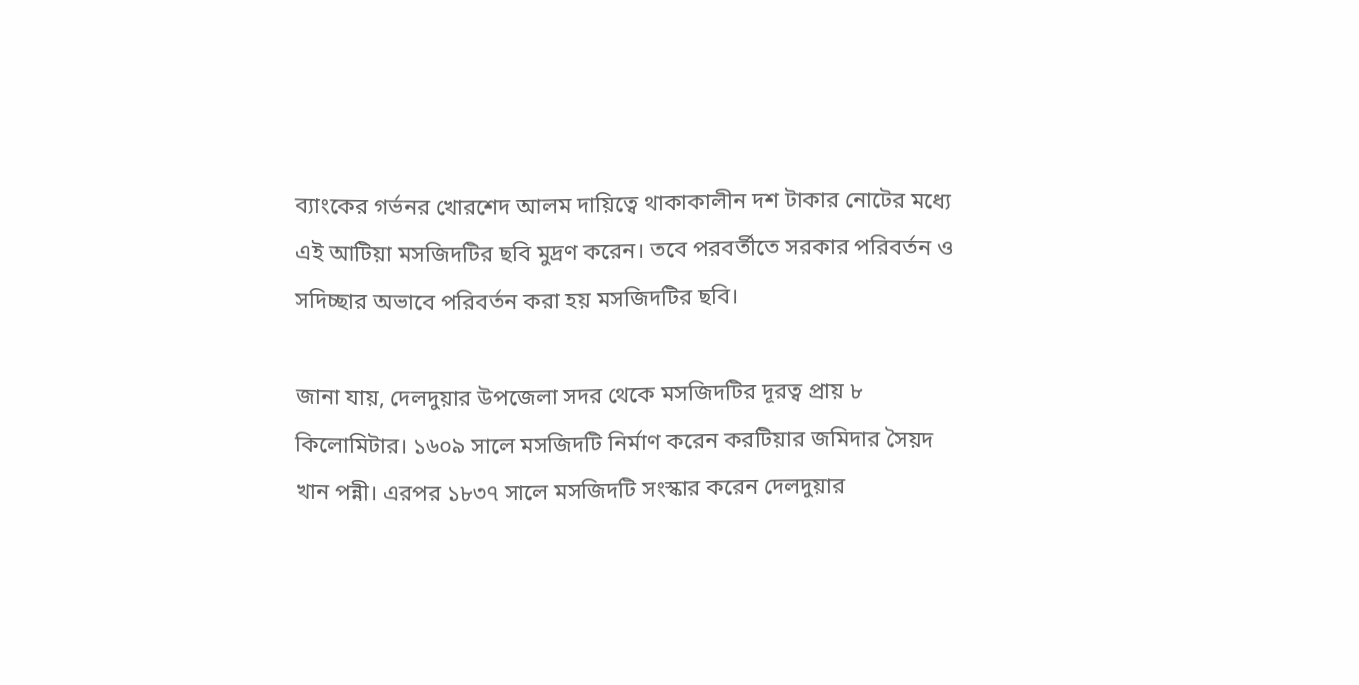ব্যাংকের গর্ভনর খোরশেদ আলম দায়িত্বে থাকাকালীন দশ টাকার নোটের মধ্যে এই আটিয়া মসজিদটির ছবি মুদ্রণ করেন। তবে পরবর্তীতে সরকার পরিবর্তন ও সদিচ্ছার অভাবে পরিবর্তন করা হয় মসজিদটির ছবি।

জানা যায়, দেলদুয়ার উপজেলা সদর থেকে মসজিদটির দূরত্ব প্রায় ৮ কিলোমিটার। ১৬০৯ সালে মসজিদটি নির্মাণ করেন করটিয়ার জমিদার সৈয়দ খান পন্নী। এরপর ১৮৩৭ সালে মসজিদটি সংস্কার করেন দেলদুয়ার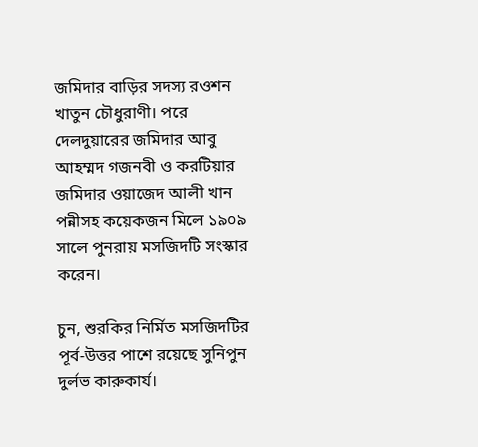জমিদার বাড়ির সদস্য রওশন খাতুন চৌধুরাণী। পরে দেলদুয়ারের জমিদার আবু আহম্মদ গজনবী ও করটিয়ার জমিদার ওয়াজেদ আলী খান পন্নীসহ কয়েকজন মিলে ১৯০৯ সালে পুনরায় মসজিদটি সংস্কার করেন।

চুন, শুরকির নির্মিত মসজিদটির পূর্ব-উত্তর পাশে রয়েছে সুনিপুন দুর্লভ কারুকার্য।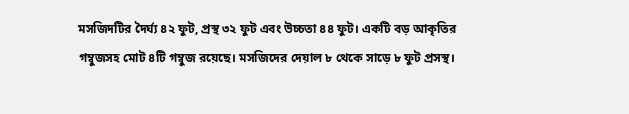মসজিদটির দৈর্ঘ্য ৪২ ফুট, প্রস্থ ৩২ ফুট এবং উচ্চতা ৪৪ ফুট। একটি বড় আকৃতির গম্বুজসহ মোট ৪টি গম্বুজ রয়েছে। মসজিদের দেয়াল ৮ থেকে সাড়ে ৮ ফুট প্রসস্থ।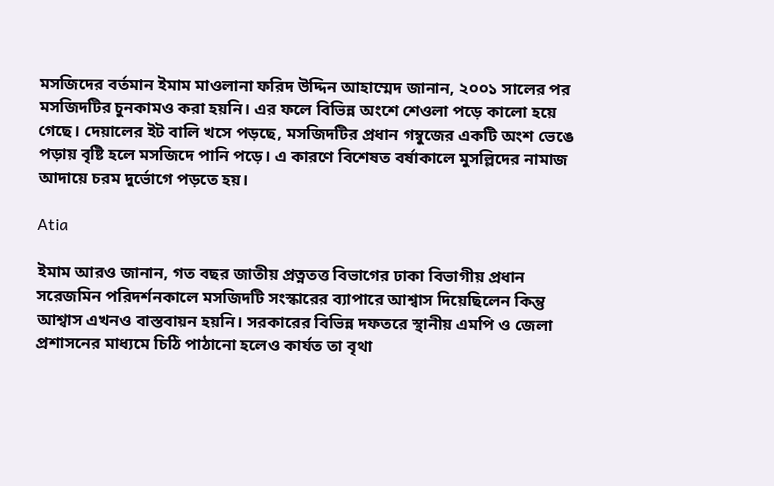মসজিদের বর্তমান ইমাম মাওলানা ফরিদ উদ্দিন আহাম্মেদ জানান, ২০০১ সালের পর মসজিদটির চুনকামও করা হয়নি। এর ফলে বিভিন্ন অংশে শেওলা পড়ে কালো হয়ে গেছে। দেয়ালের ইট বালি খসে পড়ছে, মসজিদটির প্রধান গম্বুজের একটি অংশ ভেঙে পড়ায় বৃষ্টি হলে মসজিদে পানি পড়ে। এ কারণে বিশেষত বর্ষাকালে মুসল্লিদের নামাজ আদায়ে চরম দুর্ভোগে পড়তে হয়।

Atia

ইমাম আরও জানান, গত বছর জাতীয় প্রত্নতত্ত বিভাগের ঢাকা বিভাগীয় প্রধান সরেজমিন পরিদর্শনকালে মসজিদটি সংস্কারের ব্যাপারে আশ্বাস দিয়েছিলেন কিন্তু আশ্বাস এখনও বাস্তবায়ন হয়নি। সরকারের বিভিন্ন দফতরে স্থানীয় এমপি ও জেলা প্রশাসনের মাধ্যমে চিঠি পাঠানো হলেও কার্যত তা বৃথা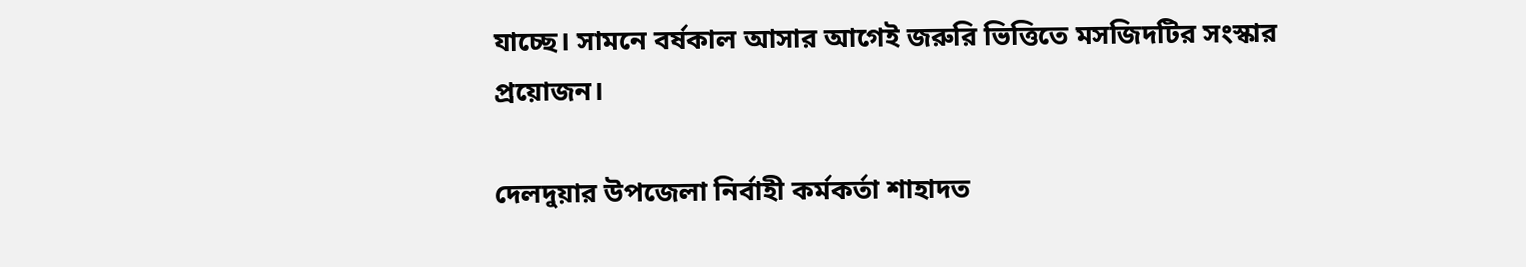যাচ্ছে। সামনে বর্ষকাল আসার আগেই জরুরি ভিত্তিতে মসজিদটির সংস্কার প্রয়োজন।

দেলদুয়ার উপজেলা নির্বাহী কর্মকর্তা শাহাদত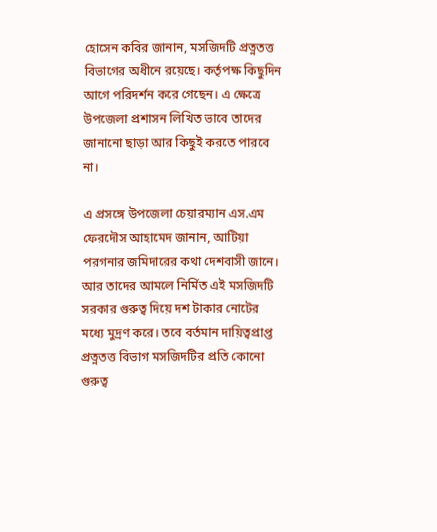হোসেন কবির জানান, মসজিদটি প্রত্নতত্ত বিভাগের অধীনে রয়েছে। কর্তৃপক্ষ কিছুদিন আগে পরিদর্শন করে গেছেন। এ ক্ষেত্রে উপজেলা প্রশাসন লিখিত ভাবে তাদের জানানো ছাড়া আর কিছুই করতে পারবে না।

এ প্রসঙ্গে উপজেলা চেয়ারম্যান এস.এম ফেরদৌস আহামেদ জানান, আটিয়া পরগনার জমিদারের কথা দেশবাসী জানে। আর তাদের আমলে নির্মিত এই মসজিদটি সরকার গুরুত্ব দিয়ে দশ টাকার নোটের মধ্যে মুদ্রণ করে। তবে বর্তমান দায়িত্বপ্রাপ্ত প্রত্নতত্ত বিভাগ মসজিদটির প্রতি কোনো গুরুত্ব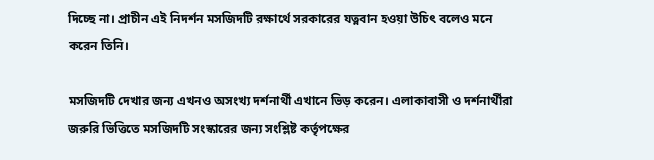দিচ্ছে না। প্রাচীন এই নিদর্শন মসজিদটি রক্ষার্থে সরকারের যত্নবান হওয়া উচিৎ বলেও মনে করেন তিনি।

মসজিদটি দেখার জন্য এখনও অসংখ্য দর্শনার্থী এখানে ভিড় করেন। এলাকাবাসী ও দর্শনার্থীরা জরুরি ভিত্তিতে মসজিদটি সংস্কারের জন্য সংশ্লিষ্ট কর্তৃপক্ষের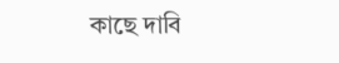কাছে দাবি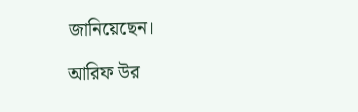জানিয়েছেন।

আরিফ উর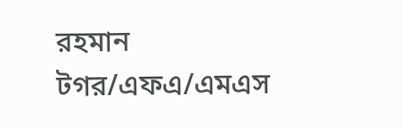রহমান টগর/এফএ/এমএস